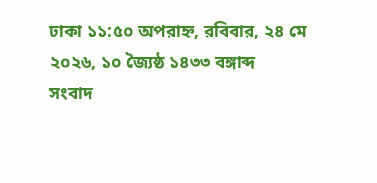ঢাকা ১১:৫০ অপরাহ্ন, রবিবার, ২৪ মে ২০২৬, ১০ জ্যৈষ্ঠ ১৪৩৩ বঙ্গাব্দ
সংবাদ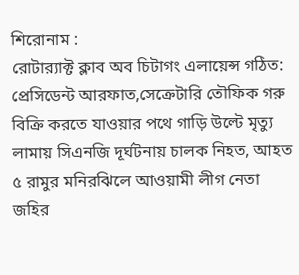শিরোনাম :
রোটার‍্যাক্ট ক্লাব অব চিটাগং এলায়েন্স গঠিত: প্রেসিডেন্ট আরফাত,সেক্রেটারি তৌফিক গরু বিক্রি করতে যাওয়ার পথে গাড়ি উল্টে মৃত্যু লামায় সিএনজি দূর্ঘটনায় চালক নিহত, আহত ৫ রামুর মনিরঝিলে আওয়ামী লীগ নেতা জহির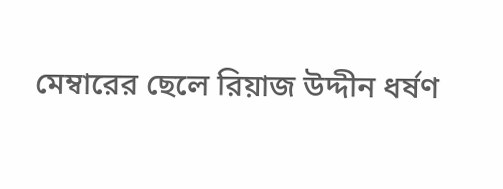মেম্বারের ছেলে রিয়াজ উদ্দীন ধর্ষণ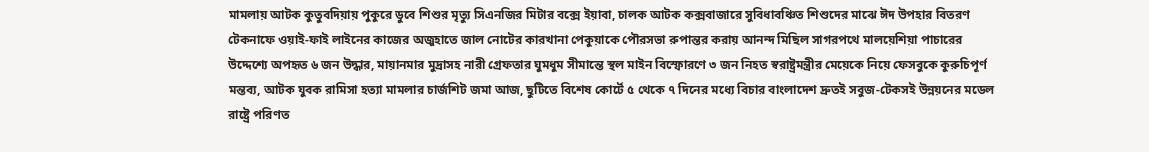মামলায় আটক কুতুবদিয়ায় পুকুরে ডুবে শিশুর মৃত্যু সিএনজির মিটার বক্সে ইয়াবা, চালক আটক কক্সবাজারে সুবিধাবঞ্চিত শিশুদের মাঝে ঈদ উপহার বিতরণ টেকনাফে ওয়াই-ফাই লাইনের কাজের অজুহাতে জাল নোটের কারখানা পেকুয়াকে পৌরসভা রুপান্তর করায় আনন্দ মিছিল সাগরপথে মালয়েশিয়া পাচারের উদ্দেশ্যে অপহৃত ৬ জন উদ্ধার, মায়ানমার মুদ্রাসহ নারী গ্রেফতার ঘুমধুম সীমান্তে স্থল মাইন বিস্ফোরণে ৩ জন নিহত স্বরাষ্ট্রমন্ত্রীর মেয়েকে নিয়ে ফেসবুকে কুরুচিপূর্ণ মন্তব্য, আটক যুবক রামিসা হত্যা মামলার চার্জশিট জমা আজ, ছুটিতে বিশেষ কোর্টে ৫ থেকে ৭ দিনের মধ্যে বিচার বাংলাদেশ দ্রুতই সবুজ-টেকসই উন্নয়নের মডেল রাষ্ট্রে পরিণত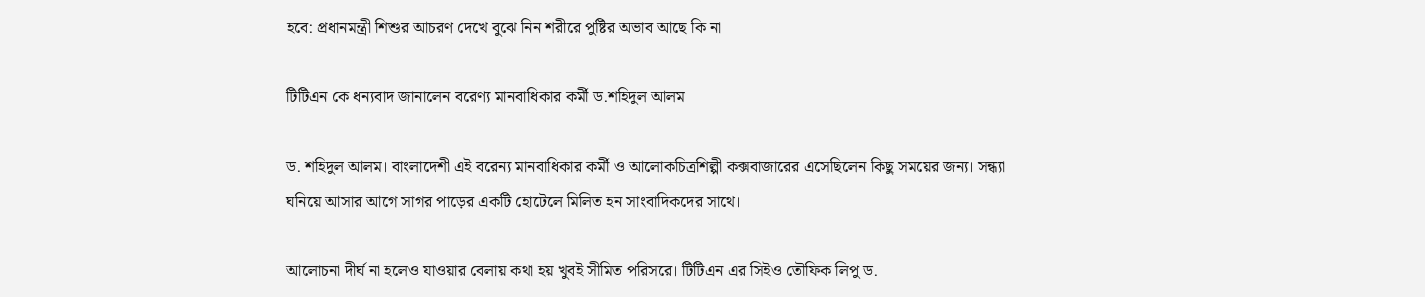হবে: প্রধানমন্ত্রী শিশুর আচরণ দেখে বুঝে নিন শরীরে পুষ্টির অভাব আছে কি না

টিটিএন কে ধন্যবাদ জানালেন বরেণ্য মানবাধিকার কর্মী ড.শহিদুল আলম

ড. শহিদুল আলম। বাংলাদেশী এই বরেন্য মানবাধিকার কর্মী ও আলোকচিত্রশিল্পী কক্সবাজারের এসেছিলেন কিছু সময়ের জন্য। সন্ধ্যা ঘনিয়ে আসার আগে সাগর পাড়ের একটি হোটেলে মিলিত হন সাংবাদিকদের সাথে।

আলোচনা দীর্ঘ না হলেও যাওয়ার বেলায় কথা হয় খুবই সীমিত পরিসরে। টিটিএন এর সিইও তৌফিক লিপু ড.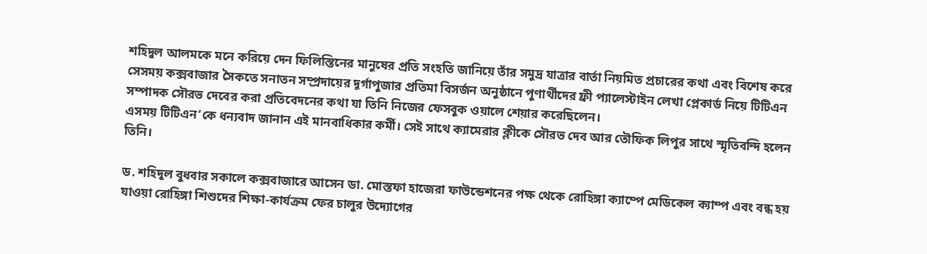শহিদুল আলমকে মনে করিয়ে দেন ফিলিস্তিনের মানুষের প্রতি সংহতি জানিয়ে তাঁর সমুদ্র যাত্রার বার্তা নিয়মিত প্রচারের কথা এবং বিশেষ করে সেসময় কক্সবাজার সৈকতে সনাতন সম্প্রদায়ের দূর্গাপুজার প্রতিমা বিসর্জন অনুষ্ঠানে পুণার্থীদের ফ্রী প্যালেস্টাইন লেখা প্লেকার্ড নিয়ে টিটিএন সম্পাদক সৌরভ দেবের করা প্রতিবেদনের কথা যা তিনি নিজের ফেসবুক ওয়ালে শেয়ার করেছিলেন।
এসময় টিটিএন’কে ধন্যবাদ জানান এই মানবাধিকার কর্মী। সেই সাথে ক্যামেরার ক্লীকে সৌরভ দেব আর তৌফিক লিপুর সাথে স্মৃতিবন্দি হলেন তিনি।

ড. শহিদুল বুধবার সকালে কক্সবাজারে আসেন ডা. মোস্তফা হাজেরা ফাউন্ডেশনের পক্ষ থেকে রোহিঙ্গা ক্যাম্পে মেডিকেল ক্যাম্প এবং বন্ধ হয় যাওয়া রোহিঙ্গা শিশুদের শিক্ষা-কার্যক্রম ফের চালুর উদ্যোগের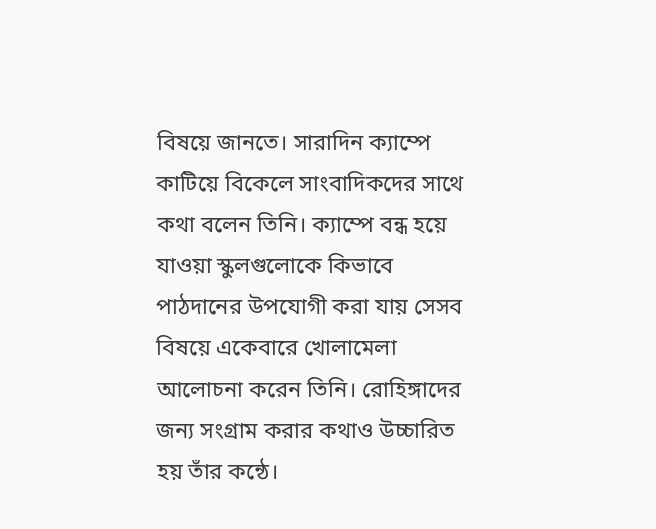বিষয়ে জানতে। সারাদিন ক্যাম্পে কাটিয়ে বিকেলে সাংবাদিকদের সাথে কথা বলেন তিনি। ক্যাম্পে বন্ধ হয়ে যাওয়া স্কুলগুলোকে কিভাবে পাঠদানের উপযোগী করা যায় সেসব বিষয়ে একেবারে খোলামেলা আলোচনা করেন তিনি। রোহিঙ্গাদের জন্য সংগ্রাম করার কথাও উচ্চারিত হয় তাঁর কন্ঠে।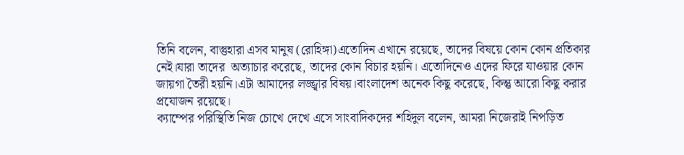তিনি বলেন, বাস্তুহারা এসব মানুষ (রোহিঙ্গা)এতোদিন এখানে রয়েছে, তাদের বিষয়ে কোন কোন প্রতিকার নেই।যারা তাদের  অত্যাচার করেছে, তাদের কোন বিচার হয়নি। এতোদিনেও এদের ফিরে যাওয়ার কোন জায়গা তৈরী হয়নি।এটা আমাদের লজ্জ্বার বিষয়।বাংলাদেশ অনেক কিছু করেছে, কিন্তু আরো কিছু করার প্রযোজন রয়েছে।
ক্যাম্পের পরিস্থিতি নিজ চোখে দেখে এসে সাংবাদিকদের শহিদুল বলেন, আমরা নিজেরাই নিপড়িত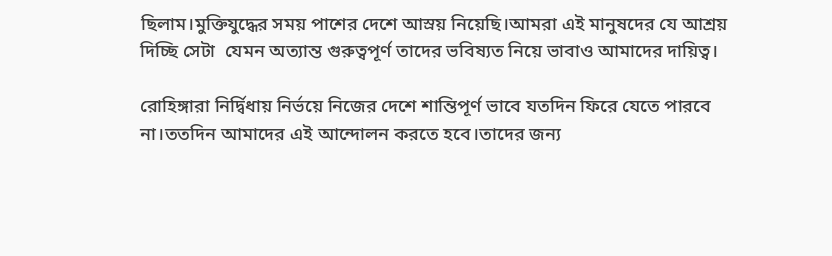ছিলাম।মুক্তিযুদ্ধের সময় পাশের দেশে আস্রয় নিয়েছি।আমরা এই মানুষদের যে আশ্রয় দিচ্ছি সেটা  যেমন অত্যান্ত গুরুত্বপূর্ণ তাদের ভবিষ্যত নিয়ে ভাবাও আমাদের দায়িত্ব।

রোহিঙ্গারা নির্দ্বিধায় নির্ভয়ে নিজের দেশে শান্তিপূর্ণ ভাবে যতদিন ফিরে যেতে পারবে না।ততদিন আমাদের এই আন্দোলন করতে হবে।তাদের জন্য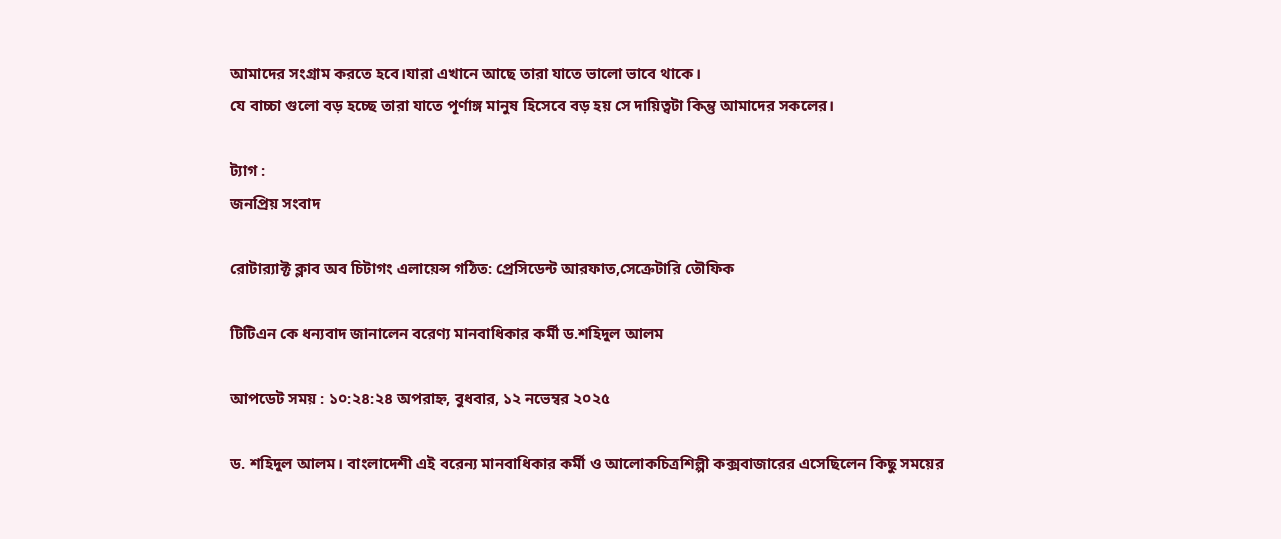আমাদের সংগ্রাম করতে হবে।যারা এখানে আছে তারা যাতে ভালো ভাবে থাকে।
যে বাচ্চা গুলো বড় হচ্ছে তারা যাতে পূর্ণাঙ্গ মানুষ হিসেবে বড় হয় সে দায়িত্বটা কিন্তু আমাদের সকলের।

ট্যাগ :
জনপ্রিয় সংবাদ

রোটার‍্যাক্ট ক্লাব অব চিটাগং এলায়েন্স গঠিত: প্রেসিডেন্ট আরফাত,সেক্রেটারি তৌফিক

টিটিএন কে ধন্যবাদ জানালেন বরেণ্য মানবাধিকার কর্মী ড.শহিদুল আলম

আপডেট সময় : ১০:২৪:২৪ অপরাহ্ন, বুধবার, ১২ নভেম্বর ২০২৫

ড. শহিদুল আলম। বাংলাদেশী এই বরেন্য মানবাধিকার কর্মী ও আলোকচিত্রশিল্পী কক্সবাজারের এসেছিলেন কিছু সময়ের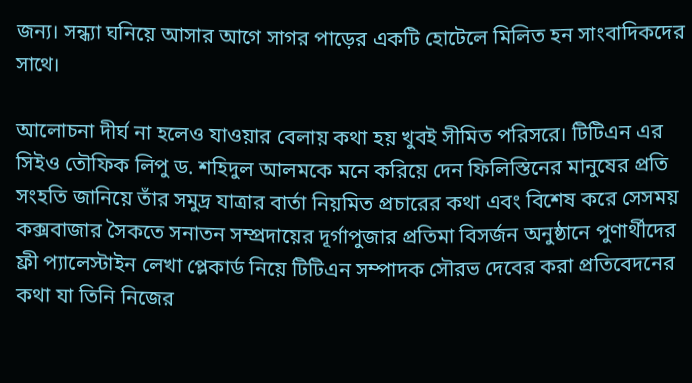জন্য। সন্ধ্যা ঘনিয়ে আসার আগে সাগর পাড়ের একটি হোটেলে মিলিত হন সাংবাদিকদের সাথে।

আলোচনা দীর্ঘ না হলেও যাওয়ার বেলায় কথা হয় খুবই সীমিত পরিসরে। টিটিএন এর সিইও তৌফিক লিপু ড. শহিদুল আলমকে মনে করিয়ে দেন ফিলিস্তিনের মানুষের প্রতি সংহতি জানিয়ে তাঁর সমুদ্র যাত্রার বার্তা নিয়মিত প্রচারের কথা এবং বিশেষ করে সেসময় কক্সবাজার সৈকতে সনাতন সম্প্রদায়ের দূর্গাপুজার প্রতিমা বিসর্জন অনুষ্ঠানে পুণার্থীদের ফ্রী প্যালেস্টাইন লেখা প্লেকার্ড নিয়ে টিটিএন সম্পাদক সৌরভ দেবের করা প্রতিবেদনের কথা যা তিনি নিজের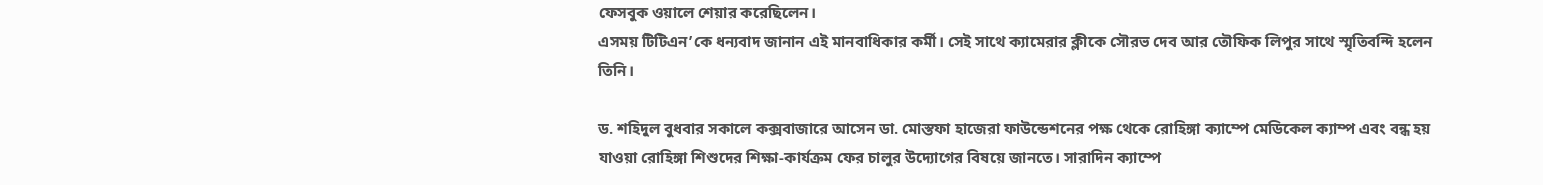ফেসবুক ওয়ালে শেয়ার করেছিলেন।
এসময় টিটিএন’কে ধন্যবাদ জানান এই মানবাধিকার কর্মী। সেই সাথে ক্যামেরার ক্লীকে সৌরভ দেব আর তৌফিক লিপুর সাথে স্মৃতিবন্দি হলেন তিনি।

ড. শহিদুল বুধবার সকালে কক্সবাজারে আসেন ডা. মোস্তফা হাজেরা ফাউন্ডেশনের পক্ষ থেকে রোহিঙ্গা ক্যাম্পে মেডিকেল ক্যাম্প এবং বন্ধ হয় যাওয়া রোহিঙ্গা শিশুদের শিক্ষা-কার্যক্রম ফের চালুর উদ্যোগের বিষয়ে জানতে। সারাদিন ক্যাম্পে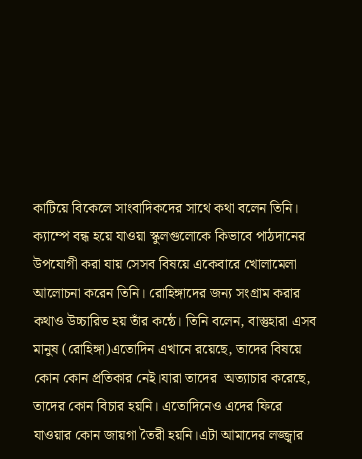কাটিয়ে বিকেলে সাংবাদিকদের সাথে কথা বলেন তিনি। ক্যাম্পে বন্ধ হয়ে যাওয়া স্কুলগুলোকে কিভাবে পাঠদানের উপযোগী করা যায় সেসব বিষয়ে একেবারে খোলামেলা আলোচনা করেন তিনি। রোহিঙ্গাদের জন্য সংগ্রাম করার কথাও উচ্চারিত হয় তাঁর কন্ঠে। তিনি বলেন, বাস্তুহারা এসব মানুষ (রোহিঙ্গা)এতোদিন এখানে রয়েছে, তাদের বিষয়ে কোন কোন প্রতিকার নেই।যারা তাদের  অত্যাচার করেছে, তাদের কোন বিচার হয়নি। এতোদিনেও এদের ফিরে যাওয়ার কোন জায়গা তৈরী হয়নি।এটা আমাদের লজ্জ্বার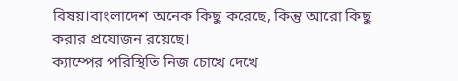বিষয়।বাংলাদেশ অনেক কিছু করেছে, কিন্তু আরো কিছু করার প্রযোজন রয়েছে।
ক্যাম্পের পরিস্থিতি নিজ চোখে দেখে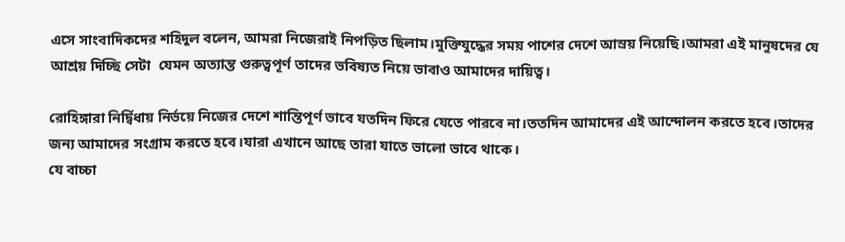এসে সাংবাদিকদের শহিদুল বলেন, আমরা নিজেরাই নিপড়িত ছিলাম।মুক্তিযুদ্ধের সময় পাশের দেশে আস্রয় নিয়েছি।আমরা এই মানুষদের যে আশ্রয় দিচ্ছি সেটা  যেমন অত্যান্ত গুরুত্বপূর্ণ তাদের ভবিষ্যত নিয়ে ভাবাও আমাদের দায়িত্ব।

রোহিঙ্গারা নির্দ্বিধায় নির্ভয়ে নিজের দেশে শান্তিপূর্ণ ভাবে যতদিন ফিরে যেতে পারবে না।ততদিন আমাদের এই আন্দোলন করতে হবে।তাদের জন্য আমাদের সংগ্রাম করতে হবে।যারা এখানে আছে তারা যাতে ভালো ভাবে থাকে।
যে বাচ্চা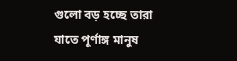গুলো বড় হচ্ছে তারা যাতে পূর্ণাঙ্গ মানুষ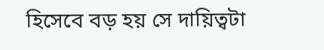হিসেবে বড় হয় সে দায়িত্বটা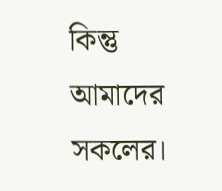কিন্তু আমাদের সকলের।